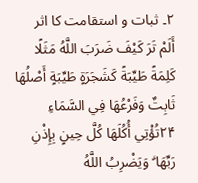۲۔ ثبات و استقامت کا اثر
أَلَمْ تَرَ كَيْفَ ضَرَبَ اللَّهُ مَثَلًا كَلِمَةً طَيِّبَةً كَشَجَرَةٍ طَيِّبَةٍ أَصْلُهَا ثَابِتٌ وَفَرْعُهَا فِي السَّمَاءِ ۲۴تُؤْتِي أُكُلَهَا كُلَّ حِينٍ بِإِذْنِ رَبِّهَا ۗ وَيَضْرِبُ اللَّهُ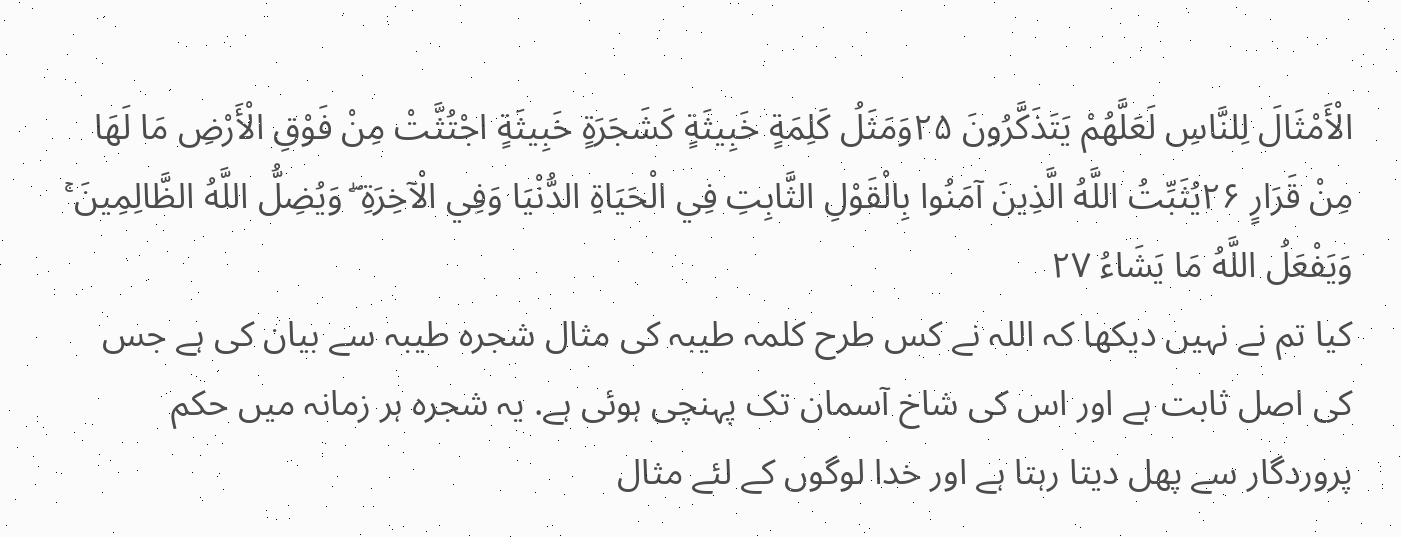الْأَمْثَالَ لِلنَّاسِ لَعَلَّهُمْ يَتَذَكَّرُونَ ۲۵وَمَثَلُ كَلِمَةٍ خَبِيثَةٍ كَشَجَرَةٍ خَبِيثَةٍ اجْتُثَّتْ مِنْ فَوْقِ الْأَرْضِ مَا لَهَا مِنْ قَرَارٍ ۲۶يُثَبِّتُ اللَّهُ الَّذِينَ آمَنُوا بِالْقَوْلِ الثَّابِتِ فِي الْحَيَاةِ الدُّنْيَا وَفِي الْآخِرَةِ ۖ وَيُضِلُّ اللَّهُ الظَّالِمِينَ ۚ وَيَفْعَلُ اللَّهُ مَا يَشَاءُ ۲۷
کیا تم نے نہیں دیکھا کہ اللہ نے کس طرح کلمہ طیبہ کی مثال شجرہ طیبہ سے بیان کی ہے جس کی اصل ثابت ہے اور اس کی شاخ آسمان تک پہنچی ہوئی ہے. یہ شجرہ ہر زمانہ میں حکم پروردگار سے پھل دیتا رہتا ہے اور خدا لوگوں کے لئے مثال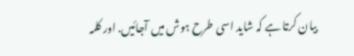بیان کرتا ہے کہ شاید اسی طرح ہوش میں آجائیں. اور کلمہ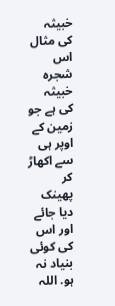خبیثہ کی مثال اس شجرہ خبیثہ کی ہے جو زمین کے اوپر ہی سے اکھاڑ کر پھینک دیا جائے اور اس کی کوئی بنیاد نہ ہو. اللہ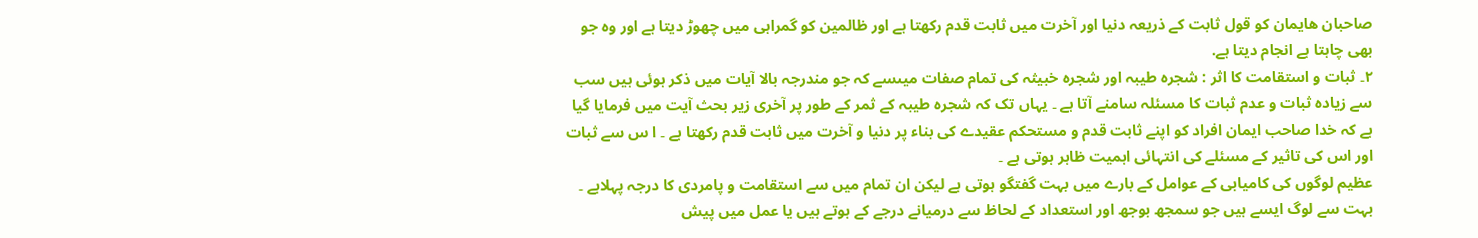صاحبان هایمان کو قول ثابت کے ذریعہ دنیا اور آخرت میں ثابت قدم رکھتا ہے اور ظالمین کو گمراہی میں چھوڑ دیتا ہے اور وہ جو بھی چاہتا ہے انجام دیتا ہے.
۲۔ ثبات و استقامت کا اثر : شجرہ طیبہ اور شجرہ خبیثہ کی تمام صفات میںسے کہ جو مندرجہ بالا آیات میں ذکر ہوئی ہیں سب سے زیادہ ثبات و عدم ثبات کا مسئلہ سامنے آتا ہے ۔ یہاں تک کہ شجرہ طیبہ کے ثمر کے طور پر آخری زیر بحث آیت میں فرمایا گیا ہے کہ خدا صاحب ایمان افراد کو اپنے ثابت قدم و مستحکم عقیدے کی بناء پر دنیا و آخرت میں ثابت قدم رکھتا ہے ۔ ا س سے ثبات اور اس کی تاثیر کے مسئلے کی انتہائی اہمیت ظاہر ہوتی ہے ۔
عظیم لوگوں کی کامیابی کے عوامل کے بارے میں بہت گفتگو ہوتی ہے لیکن ان تمام میں سے استقامت و پامردی کا درجہ پہلاہے ۔
بہت سے لوگ ایسے ہیں جو سمجھ بوجھ اور استعداد کے لحاظ سے درمیانے درجے کے ہوتے ہیں یا عمل میں پیش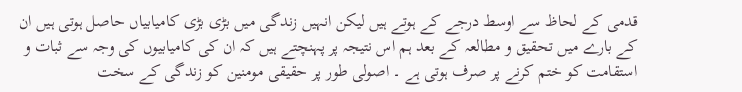قدمی کے لحاظ سے اوسط درجے کے ہوتے ہیں لیکن انہیں زندگی میں بڑی بڑی کامیابیاں حاصل ہوتی ہیں ان کے بارے میں تحقیق و مطالعہ کے بعد ہم اس نتیجہ پر پہنچتے ہیں کہ ان کی کامیابیوں کی وجہ سے ثبات و استقامت کو ختم کرنے پر صرف ہوتی ہے ۔ اصولی طور پر حقیقی مومنین کو زندگی کے سخت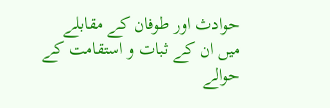حوادث اور طوفان کے مقابلے میں ان کے ثبات و استقامت کے حوالے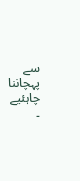سے پہچاننا چاہئیے ۔